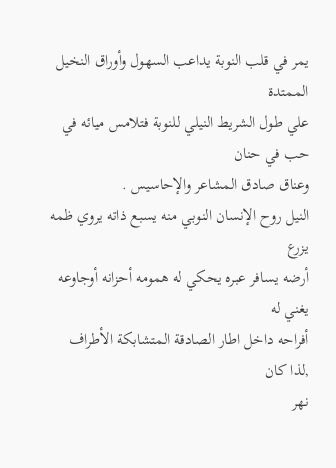يمر في قلب النوبة يداعب السهول وأوراق النخيل الممتدة
علي طول الشريط النيلي للنوبة فتلامس ميائه في حب في حنان
وعناق صادق المشاعر والإحاسيس .
النيل روح الإنسان النوبي منه يسبع ذاته يروي ظمه يزرع
أرضه يسافر عبره يحكي له همومه أحزانه أوجاوعه يغني له
أفراحه داخل اطار الصادقة المتشابكة الأطراف ,لذا كان
نهر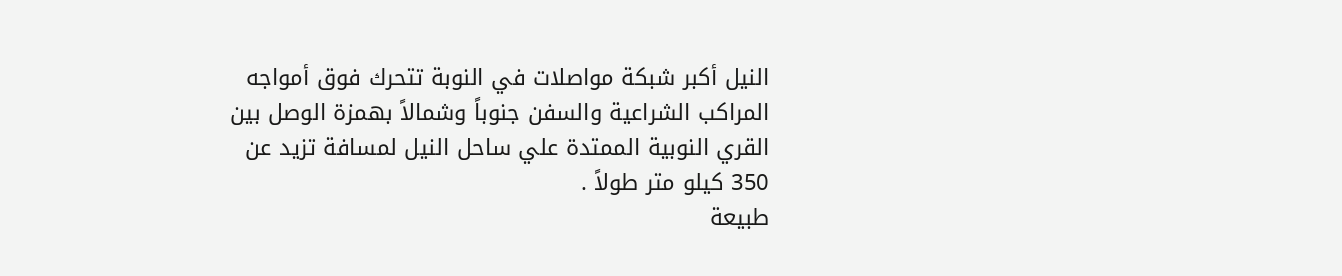النيل أكبر شبكة مواصلات في النوبة تتحرك فوق أمواجه
المراكب الشراعية والسفن جنوباً وشمالاً بهمزة الوصل بين
القري النوبية الممتدة علي ساحل النيل لمسافة تزيد عن
350 كيلو متر طولاً .
طبيعة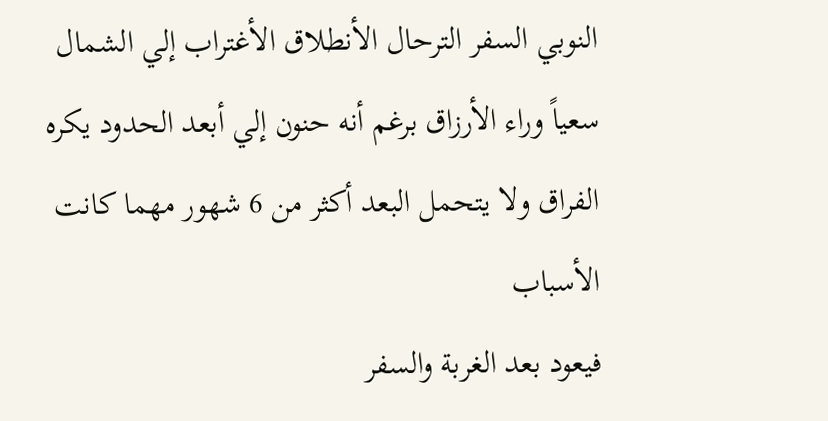النوبي السفر الترحال الأنطلاق الأغتراب إلي الشمال
سعياً وراء الأرزاق برغم أنه حنون إلي أبعد الحدود يكره
الفراق ولا يتحمل البعد أكثر من 6 شهور مهما كانت الأسباب
فيعود بعد الغربة والسفر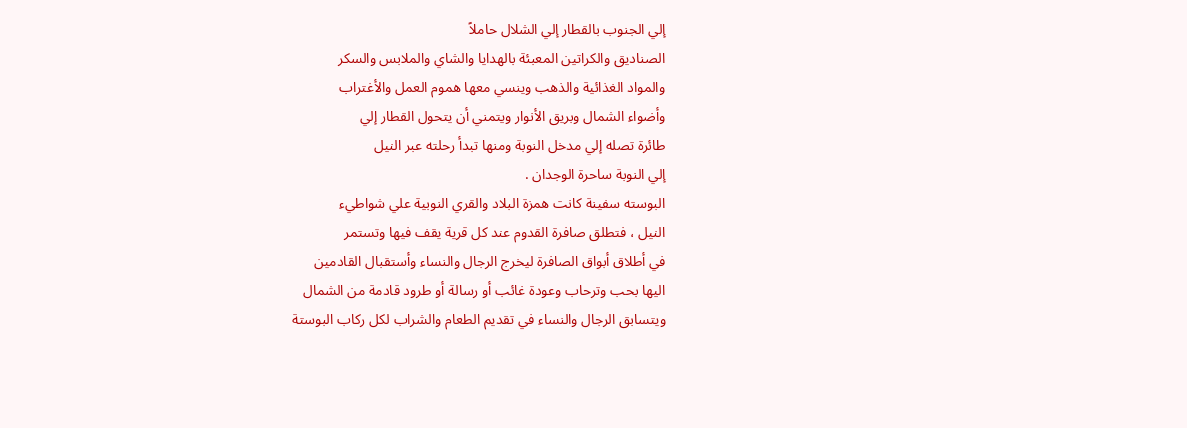إلي الجنوب بالقطار إلي الشلال حاملاً
الصناديق والكراتين المعبئة بالهدايا والشاي والملابس والسكر
والمواد الغذائية والذهب وينسي معها هموم العمل والأغتراب
وأضواء الشمال وبريق الأنوار ويتمني أن يتحول القطار إلي
طائرة تصله إلي مدخل النوبة ومنها تبدأ رحلته عبر النيل
إلي النوبة ساحرة الوجدان .
البوسته سفينة كانت همزة البلاد والقري النوبية علي شواطيء
النيل ، فتطلق صافرة القدوم عند كل قرية يقف فيها وتستمر
في أطلاق أبواق الصافرة ليخرج الرجال والنساء وأستقبال القادمين
اليها بحب وترحاب وعودة غائب أو رسالة أو طرود قادمة من الشمال
ويتسابق الرجال والنساء في تقديم الطعام والشراب لكل ركاب البوستة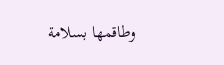وطاقمها بسلامة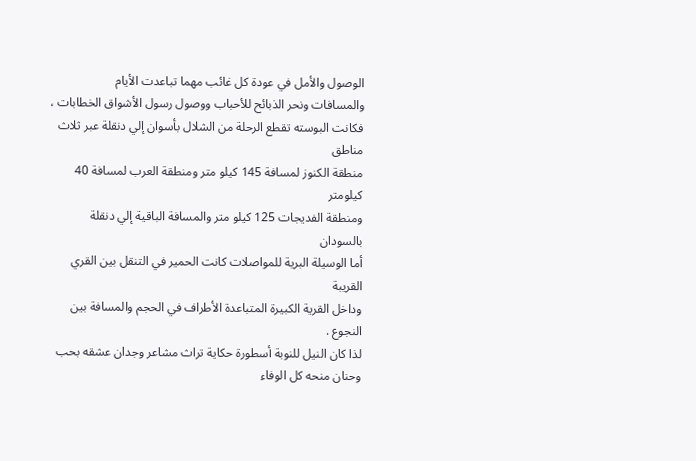الوصول والأمل في عودة كل غائب مهما تباعدت الأيام
والمسافات ونحر الذبائح للأحباب ووصول رسول الأشواق الخطابات ،
فكانت البوسته تقطع الرحلة من الشلال بأسوان إلي دنقلة عبر ثلاث مناطق
منطقة الكنوز لمسافة 145 كيلو متر ومنطقة العرب لمسافة 40 كيلومتر
ومنطقة الفديجات 125 كيلو متر والمسافة الباقية إلي دنقلة بالسودان
أما الوسيلة البرية للمواصلات كانت الحمير في التنقل بين القري القريبة
وداخل القرية الكبيرة المتباعدة الأطراف في الحجم والمسافة بين النجوع .
لذا كان النيل للنوبة أسطورة حكاية تراث مشاعر وجدان عشقه بحب
وحنان منحه كل الوفاء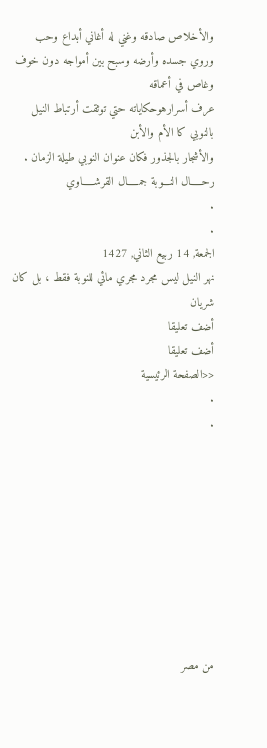والأخلاص صادقه وغني له أغاني أبداع وحب
وروي جسده وأرضه وسبح بين أمواجه دون خوف وغاص في أعماقه
عرف أسرارهوحكاياته حتي توثقت أرتباط النيل بالنوبي كا الأم والأبن
والأشجار بالجذور فكان عنوان النوبي طيلة الزمان .
رحـــــال النـــوبة جمـــــال القرشـــــاوي
.
.
الجمعة, 14 ربيع الثاني, 1427
نهر النيل ليس مجرد مجري مائي للنوبة فقط ، بل كان شريان
أضف تعليقا
أضف تعليقا
<<الصفحة الرئيسية
.
.









من مصر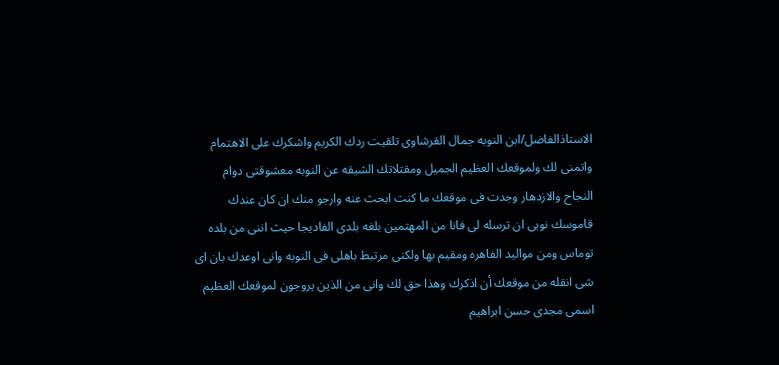الاستاذالفاضل/ابن النوبه جمال القرشاوى تلقيت ردك الكريم واشكرك على الاهتمام واتمنى لك ولموقعك العظيم الجميل ومقتلاتك الشيقه عن النوبه معشوقتى دوام النجاح والازدهار وجدت فى موقعك ما كنت ابحث عنه وارجو منك ان كان عندك قاموسك نوبى ان ترسله لى فانا من المهتمين بلغه بلدى الفاديجا حيث اننى من بلده توماس ومن مواليد الفاهره ومقيم بها ولكنى مرتبط باهلى فى النوبه وانى اوعدك بان اى شى انقله من موقعك أن اذكرك وهذا حق لك وانى من الذين يروجون لموقعك العظيم
اسمى مجدى حسن ابراهيم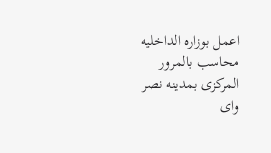اعمل بوزاره الداخليه محاسب بالمرور المركزى بمدينه نصر واى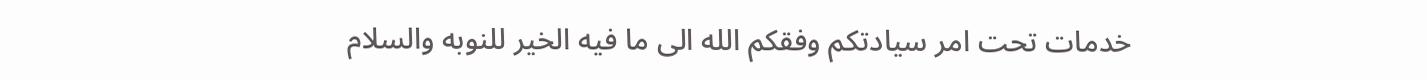خدمات تحت امر سيادتكم وفقكم الله الى ما فيه الخير للنوبه والسلام